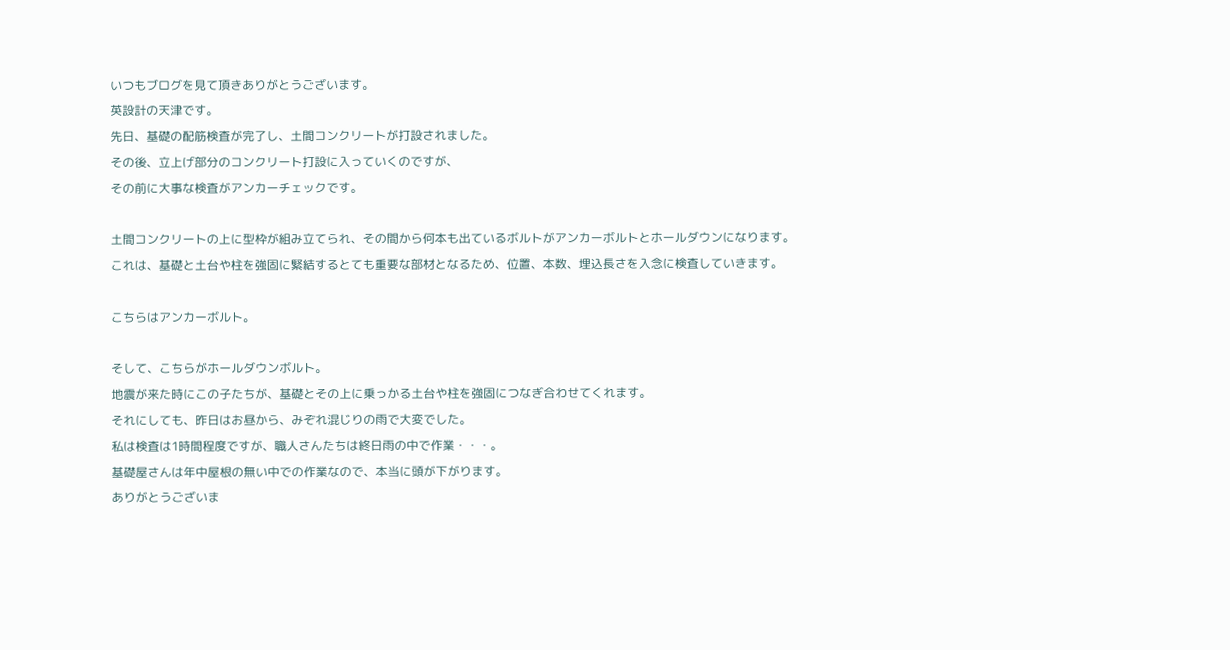いつもブログを見て頂きありがとうございます。
英設計の天津です。
先日、基礎の配筋検査が完了し、土間コンクリートが打設されました。
その後、立上げ部分のコンクリート打設に入っていくのですが、
その前に大事な検査がアンカーチェックです。

土間コンクリートの上に型枠が組み立てられ、その間から何本も出ているボルトがアンカーボルトとホールダウンになります。
これは、基礎と土台や柱を強固に緊結するとても重要な部材となるため、位置、本数、埋込長さを入念に検査していきます。

こちらはアンカーボルト。

そして、こちらがホールダウンボルト。
地震が来た時にこの子たちが、基礎とその上に乗っかる土台や柱を強固につなぎ合わせてくれます。
それにしても、昨日はお昼から、みぞれ混じりの雨で大変でした。
私は検査は1時間程度ですが、職人さんたちは終日雨の中で作業・・・。
基礎屋さんは年中屋根の無い中での作業なので、本当に頭が下がります。
ありがとうございま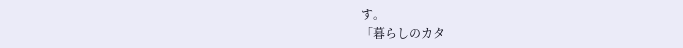す。
「暮らしのカタ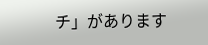チ」があります